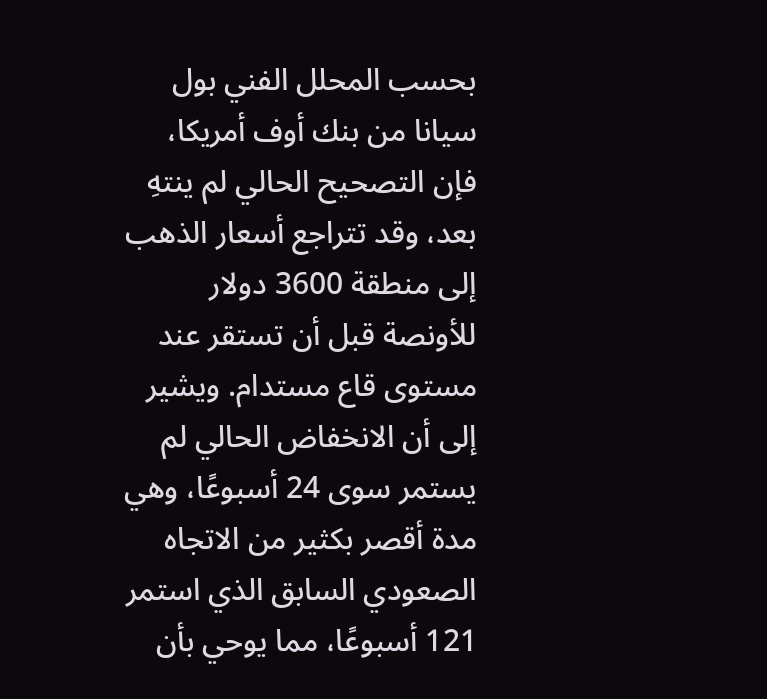بحسب المحلل الفني بول سيانا من بنك أوف أمريكا، فإن التصحيح الحالي لم ينتهِ بعد، وقد تتراجع أسعار الذهب إلى منطقة 3600 دولار للأونصة قبل أن تستقر عند مستوى قاع مستدام. ويشير إلى أن الانخفاض الحالي لم يستمر سوى 24 أسبوعًا، وهي مدة أقصر بكثير من الاتجاه الصعودي السابق الذي استمر 121 أسبوعًا، مما يوحي بأن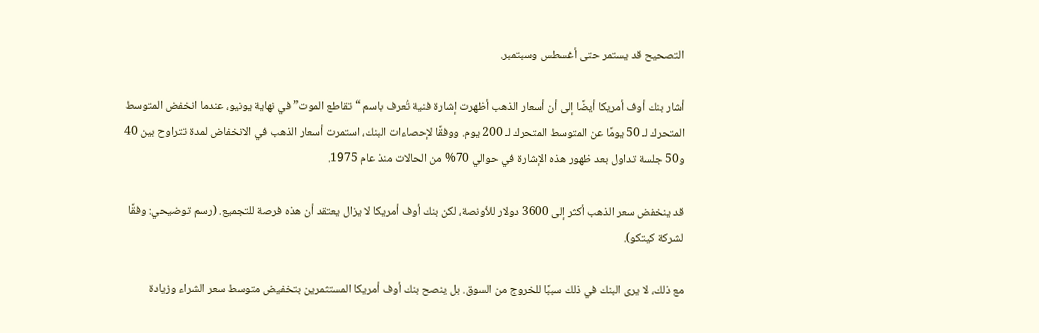التصحيح قد يستمر حتى أغسطس وسبتمبر.

أشار بنك أوف أمريكا أيضًا إلى أن أسعار الذهب أظهرت إشارة فنية تُعرف باسم “تقاطع الموت” في نهاية يونيو، عندما انخفض المتوسط المتحرك لـ 50 يومًا عن المتوسط المتحرك لـ 200 يوم. ووفقًا لإحصاءات البنك، استمرت أسعار الذهب في الانخفاض لمدة تتراوح بين 40 و50 جلسة تداول بعد ظهور هذه الإشارة في حوالي 70% من الحالات منذ عام 1975.

قد ينخفض سعر الذهب أكثر إلى 3600 دولار للأونصة، لكن بنك أوف أمريكا لا يزال يعتقد أن هذه فرصة للتجميع. (رسم توضيحي: وفقًا لشركة كيتكو).

مع ذلك، لا يرى البنك في ذلك سببًا للخروج من السوق. بل ينصح بنك أوف أمريكا المستثمرين بتخفيض متوسط سعر الشراء وزيادة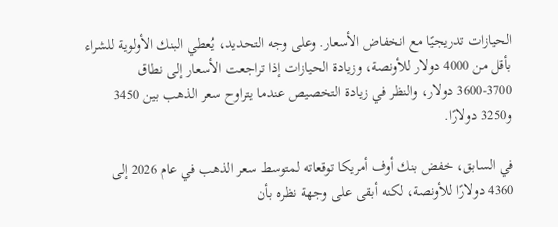الحيازات تدريجيًا مع انخفاض الأسعار. وعلى وجه التحديد، يُعطي البنك الأولوية للشراء بأقل من 4000 دولار للأونصة، وزيادة الحيازات إذا تراجعت الأسعار إلى نطاق 3700-3600 دولار، والنظر في زيادة التخصيص عندما يتراوح سعر الذهب بين 3450 و3250 دولارًا.

في السابق، خفض بنك أوف أمريكا توقعاته لمتوسط سعر الذهب في عام 2026 إلى 4360 دولارًا للأونصة، لكنه أبقى على وجهة نظره بأن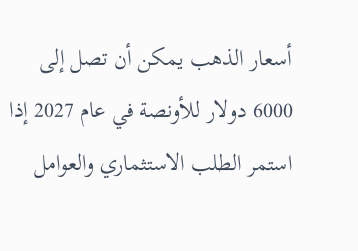أسعار الذهب يمكن أن تصل إلى 6000 دولار للأونصة في عام 2027 إذا استمر الطلب الاستثماري والعوامل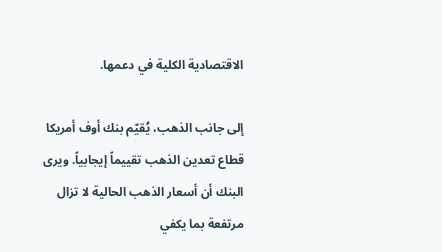الاقتصادية الكلية في دعمها.

إلى جانب الذهب، يُقيّم بنك أوف أمريكا قطاع تعدين الذهب تقييماً إيجابياً. ويرى البنك أن أسعار الذهب الحالية لا تزال مرتفعة بما يكفي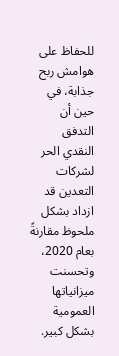للحفاظ على هوامش ربح جذابة، في حين أن التدفق النقدي الحر لشركات التعدين قد ازداد بشكل ملحوظ مقارنةً بعام 2020، وتحسنت ميزانياتها العمومية بشكل كبير.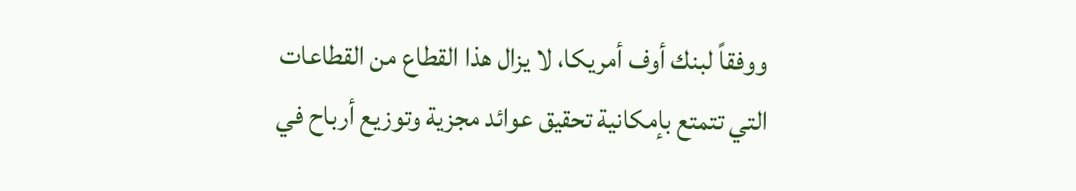ووفقاً لبنك أوف أمريكا، لا يزال هذا القطاع من القطاعات التي تتمتع بإمكانية تحقيق عوائد مجزية وتوزيع أرباح في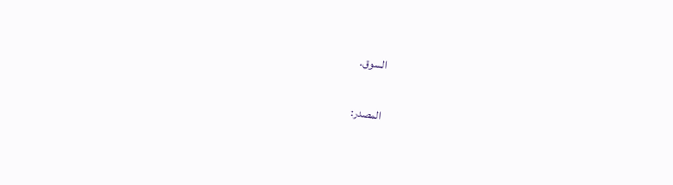السوق.

المصدر: